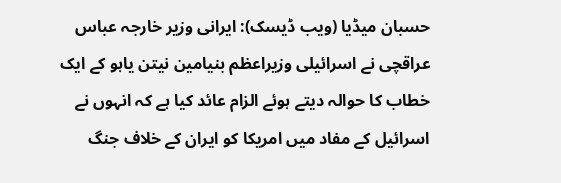حسبان میڈیا (ویب ڈیسک): ایرانی وزیر خارجہ عباس عراقچی نے اسرائیلی وزیراعظم بنیامین نیتن یاہو کے ایک خطاب کا حوالہ دیتے ہوئے الزام عائد کیا ہے کہ انہوں نے اسرائیل کے مفاد میں امریکا کو ایران کے خلاف جنگ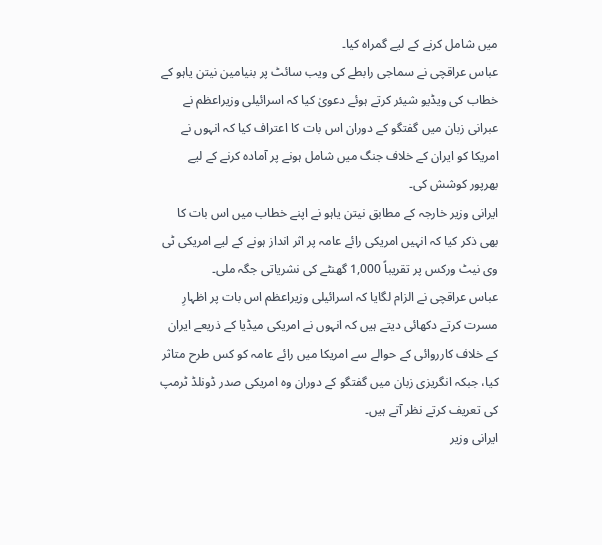میں شامل کرنے کے لیے گمراہ کیا۔
عباس عراقچی نے سماجی رابطے کی ویب سائٹ پر بنیامین نیتن یاہو کے خطاب کی ویڈیو شیئر کرتے ہوئے دعویٰ کیا کہ اسرائیلی وزیراعظم نے عبرانی زبان میں گفتگو کے دوران اس بات کا اعتراف کیا کہ انہوں نے امریکا کو ایران کے خلاف جنگ میں شامل ہونے پر آمادہ کرنے کے لیے بھرپور کوشش کی۔
ایرانی وزیر خارجہ کے مطابق نیتن یاہو نے اپنے خطاب میں اس بات کا بھی ذکر کیا کہ انہیں امریکی رائے عامہ پر اثر انداز ہونے کے لیے امریکی ٹی وی نیٹ ورکس پر تقریباً 1,000 گھنٹے کی نشریاتی جگہ ملی۔
عباس عراقچی نے الزام لگایا کہ اسرائیلی وزیراعظم اس بات پر اظہارِ مسرت کرتے دکھائی دیتے ہیں کہ انہوں نے امریکی میڈیا کے ذریعے ایران کے خلاف کارروائی کے حوالے سے امریکا میں رائے عامہ کو کس طرح متاثر کیا، جبکہ انگریزی زبان میں گفتگو کے دوران وہ امریکی صدر ڈونلڈ ٹرمپ کی تعریف کرتے نظر آتے ہیں۔
ایرانی وزیر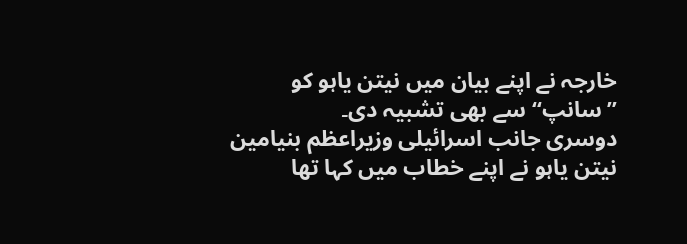خارجہ نے اپنے بیان میں نیتن یاہو کو ’’سانپ‘‘ سے بھی تشبیہ دی۔
دوسری جانب اسرائیلی وزیراعظم بنیامین نیتن یاہو نے اپنے خطاب میں کہا تھا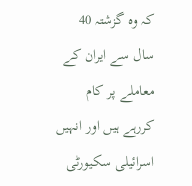کہ وہ گزشتہ 40 سال سے ایران کے معاملے پر کام کررہے ہیں اور انہیں اسرائیلی سکیورٹی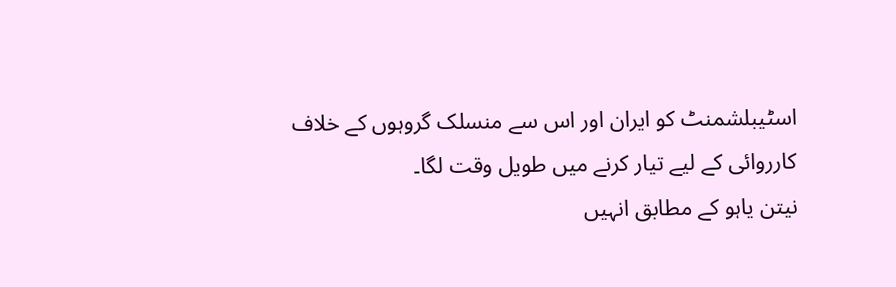اسٹیبلشمنٹ کو ایران اور اس سے منسلک گروہوں کے خلاف کارروائی کے لیے تیار کرنے میں طویل وقت لگا۔
نیتن یاہو کے مطابق انہیں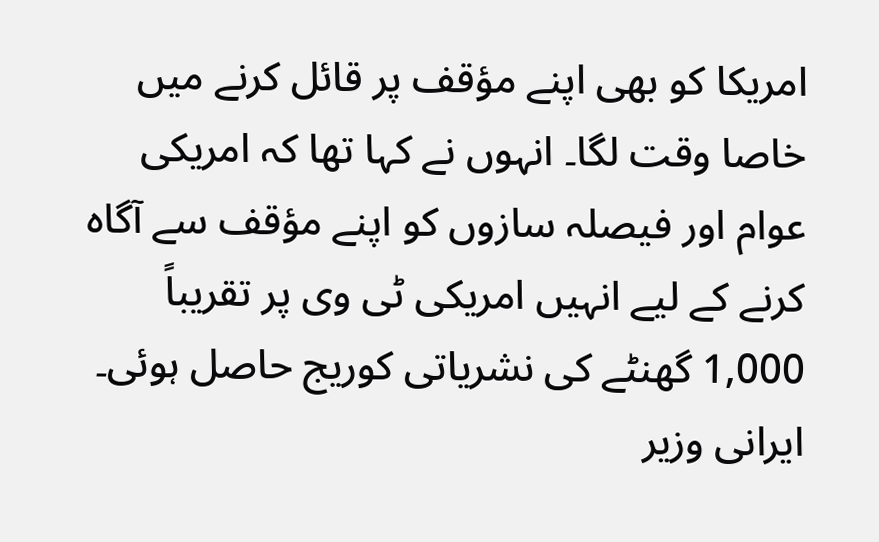امریکا کو بھی اپنے مؤقف پر قائل کرنے میں خاصا وقت لگا۔ انہوں نے کہا تھا کہ امریکی عوام اور فیصلہ سازوں کو اپنے مؤقف سے آگاہ کرنے کے لیے انہیں امریکی ٹی وی پر تقریباً 1,000 گھنٹے کی نشریاتی کوریج حاصل ہوئی۔
ایرانی وزیر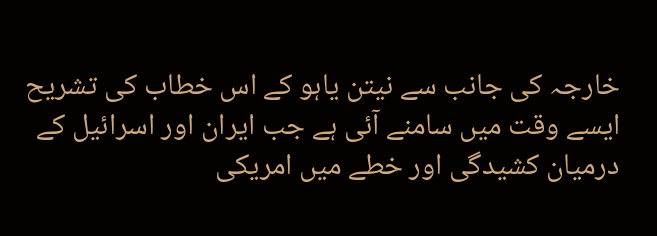خارجہ کی جانب سے نیتن یاہو کے اس خطاب کی تشریح ایسے وقت میں سامنے آئی ہے جب ایران اور اسرائیل کے درمیان کشیدگی اور خطے میں امریکی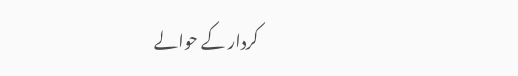کردار کے حوالے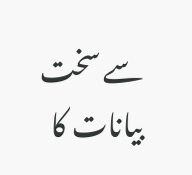سے سخت بیانات کا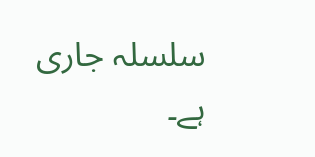سلسلہ جاری ہے۔